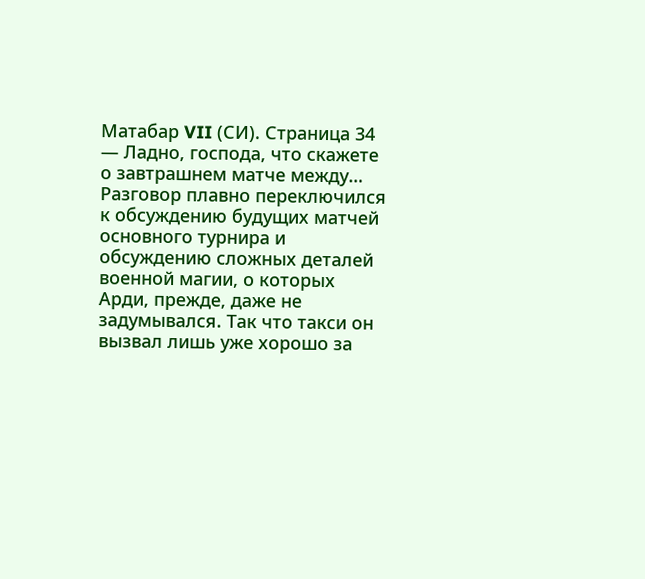Матабар VII (СИ). Страница 34
— Ладно, господа, что скажете о завтрашнем матче между…
Разговор плавно переключился к обсуждению будущих матчей основного турнира и обсуждению сложных деталей военной магии, о которых Арди, прежде, даже не задумывался. Так что такси он вызвал лишь уже хорошо за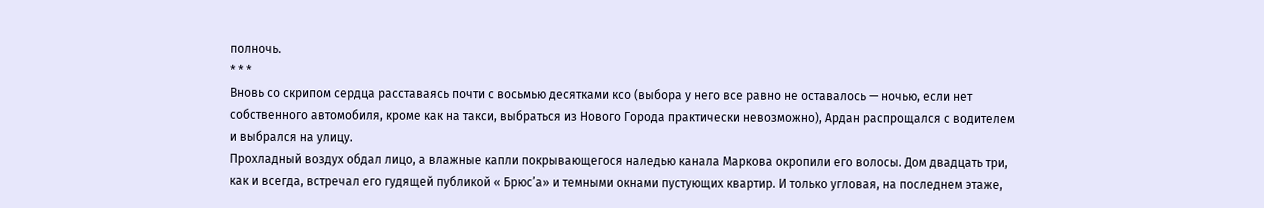полночь.
* * *
Вновь со скрипом сердца расставаясь почти с восьмью десятками ксо (выбора у него все равно не оставалось — ночью, если нет собственного автомобиля, кроме как на такси, выбраться из Нового Города практически невозможно), Ардан распрощался с водителем и выбрался на улицу.
Прохладный воздух обдал лицо, а влажные капли покрывающегося наледью канала Маркова окропили его волосы. Дом двадцать три, как и всегда, встречал его гудящей публикой « Брюс’а» и темными окнами пустующих квартир. И только угловая, на последнем этаже,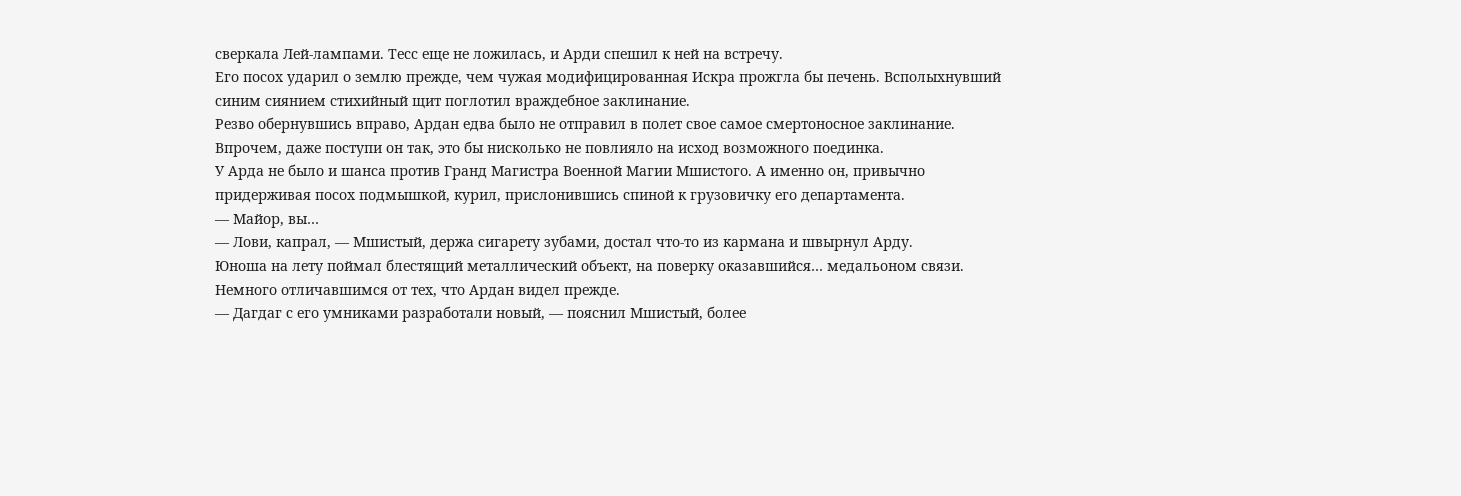сверкала Лей-лампами. Тесс еще не ложилась, и Арди спешил к ней на встречу.
Его посох ударил о землю прежде, чем чужая модифицированная Искра прожгла бы печень. Всполыхнувший синим сиянием стихийный щит поглотил враждебное заклинание.
Резво обернувшись вправо, Ардан едва было не отправил в полет свое самое смертоносное заклинание. Впрочем, даже поступи он так, это бы нисколько не повлияло на исход возможного поединка.
У Арда не было и шанса против Гранд Магистра Военной Магии Мшистого. А именно он, привычно придерживая посох подмышкой, курил, прислонившись спиной к грузовичку его департамента.
— Майор, вы…
— Лови, капрал, — Мшистый, держа сигарету зубами, достал что-то из кармана и швырнул Арду.
Юноша на лету поймал блестящий металлический объект, на поверку оказавшийся… медальоном связи. Немного отличавшимся от тех, что Ардан видел прежде.
— Дагдаг с его умниками разработали новый, — пояснил Мшистый, более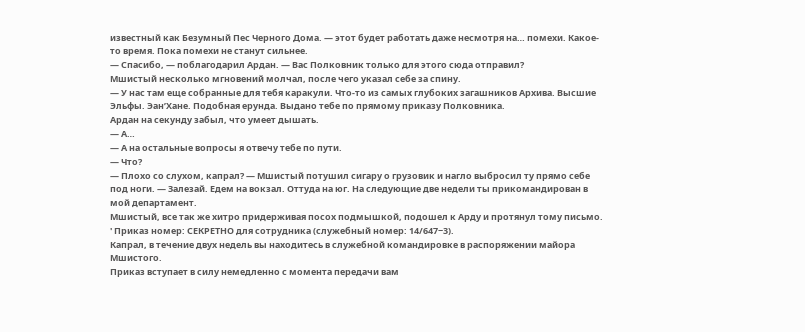известный как Безумный Пес Черного Дома. — этот будет работать даже несмотря на… помехи. Какое-то время. Пока помехи не станут сильнее.
— Спасибо, — поблагодарил Ардан. — Вас Полковник только для этого сюда отправил?
Мшистый несколько мгновений молчал, после чего указал себе за спину.
— У нас там еще собранные для тебя каракули. Что-то из самых глубоких загашников Архива. Высшие Эльфы. Эан’Хане. Подобная ерунда. Выдано тебе по прямому приказу Полковника.
Ардан на секунду забыл, что умеет дышать.
— А…
— А на остальные вопросы я отвечу тебе по пути.
— Что?
— Плохо со слухом, капрал? — Мшистый потушил сигару о грузовик и нагло выбросил ту прямо себе под ноги. — Залезай. Едем на вокзал. Оттуда на юг. На следующие две недели ты прикомандирован в мой департамент.
Мшистый, все так же хитро придерживая посох подмышкой, подошел к Арду и протянул тому письмо.
' Приказ номер: СЕКРЕТНО для сотрудника (служебный номер: 14/647−3).
Капрал, в течение двух недель вы находитесь в служебной командировке в распоряжении майора Мшистого.
Приказ вступает в силу немедленно с момента передачи вам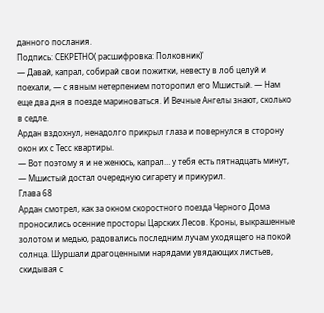данного послания.
Подпись: СЕКРЕТНО( расшифровка: Полковник)'
— Давай, капрал, собирай свои пожитки, невесту в лоб целуй и поехали, — с явным нетерпением поторопил его Мшистый. — Нам еще два дня в поезде мариноваться. И Вечные Ангелы знают, сколько в седле.
Ардан вздохнул, ненадолго прикрыл глаза и повернулся в сторону окон их с Тесс квартиры.
— Вот поэтому я и не женюсь, капрал… у тебя есть пятнадцать минут, — Мшистый достал очередную сигарету и прикурил.
Глава 68
Ардан смотрел, как за окном скоростного поезда Черного Дома проносились осенние просторы Царских Лесов. Кроны, выкрашенные золотом и медью, радовались последним лучам уходящего на покой солнца. Шуршали драгоценными нарядами увядающих листьев, скидывая с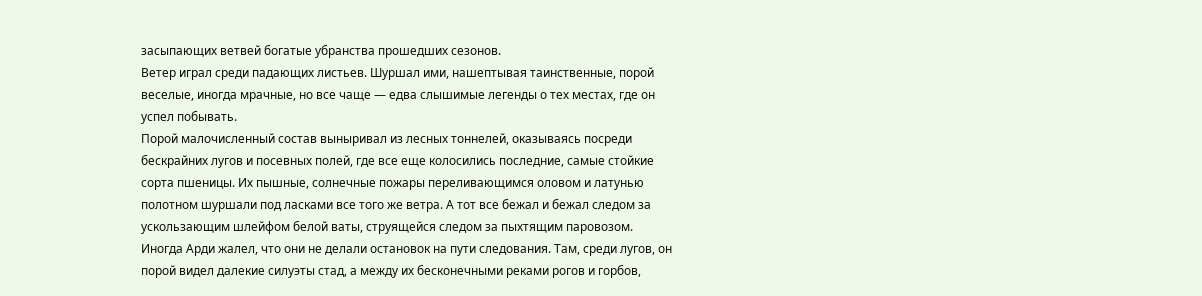засыпающих ветвей богатые убранства прошедших сезонов.
Ветер играл среди падающих листьев. Шуршал ими, нашептывая таинственные, порой веселые, иногда мрачные, но все чаще — едва слышимые легенды о тех местах, где он успел побывать.
Порой малочисленный состав выныривал из лесных тоннелей, оказываясь посреди бескрайних лугов и посевных полей, где все еще колосились последние, самые стойкие сорта пшеницы. Их пышные, солнечные пожары переливающимся оловом и латунью полотном шуршали под ласками все того же ветра. А тот все бежал и бежал следом за ускользающим шлейфом белой ваты, струящейся следом за пыхтящим паровозом.
Иногда Арди жалел, что они не делали остановок на пути следования. Там, среди лугов, он порой видел далекие силуэты стад, а между их бесконечными реками рогов и горбов,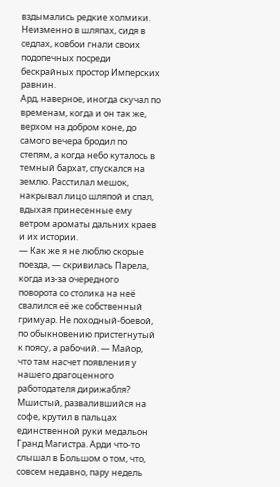вздымались редкие холмики. Неизменно в шляпах, сидя в седлах, ковбои гнали своих подопечных посреди бескрайных простор Имперских равнин.
Ард, наверное, иногда скучал по временам, когда и он так же, верхом на добром коне, до самого вечера бродил по степям, а когда небо куталось в темный бархат, спускался на землю. Расстилал мешок, накрывал лицо шляпой и спал, вдыхая принесенные ему ветром ароматы дальних краев и их истории.
— Как же я не люблю скорые поезда, — скривилась Парела, когда из-за очередного поворота со столика на неё свалился её же собственный гримуар. Не походный-боевой, по обыкновению пристегнутый к поясу, а рабочий. — Майор, что там насчет появления у нашего драгоценного работодателя дирижабля?
Мшистый, развалившийся на софе, крутил в пальцах единственной руки медальон Гранд Магистра. Арди что-то слышал в Большом о том, что, совсем недавно, пару недель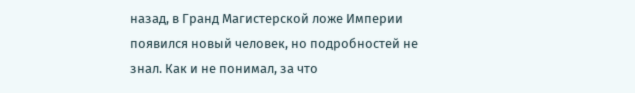назад, в Гранд Магистерской ложе Империи появился новый человек, но подробностей не знал. Как и не понимал, за что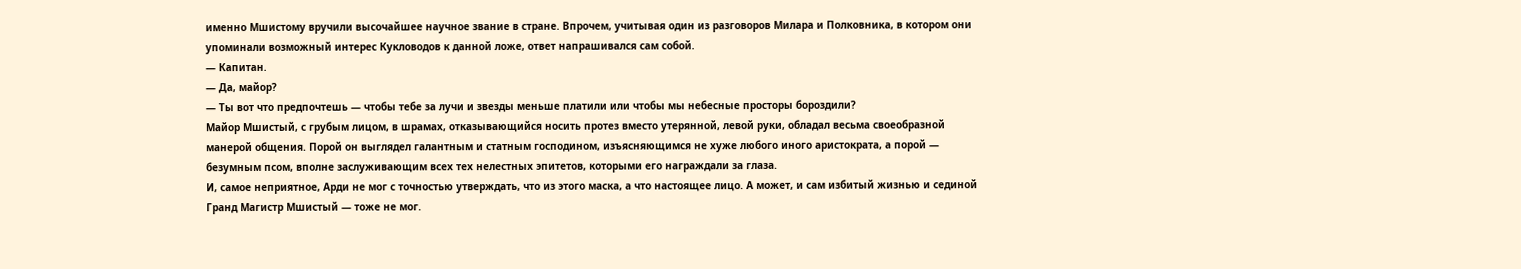именно Мшистому вручили высочайшее научное звание в стране. Впрочем, учитывая один из разговоров Милара и Полковника, в котором они упоминали возможный интерес Кукловодов к данной ложе, ответ напрашивался сам собой.
— Капитан.
— Да, майор?
— Ты вот что предпочтешь — чтобы тебе за лучи и звезды меньше платили или чтобы мы небесные просторы бороздили?
Майор Мшистый, с грубым лицом, в шрамах, отказывающийся носить протез вместо утерянной, левой руки, обладал весьма своеобразной манерой общения. Порой он выглядел галантным и статным господином, изъясняющимся не хуже любого иного аристократа, а порой — безумным псом, вполне заслуживающим всех тех нелестных эпитетов, которыми его награждали за глаза.
И, самое неприятное, Арди не мог с точностью утверждать, что из этого маска, а что настоящее лицо. А может, и сам избитый жизнью и сединой Гранд Магистр Мшистый — тоже не мог.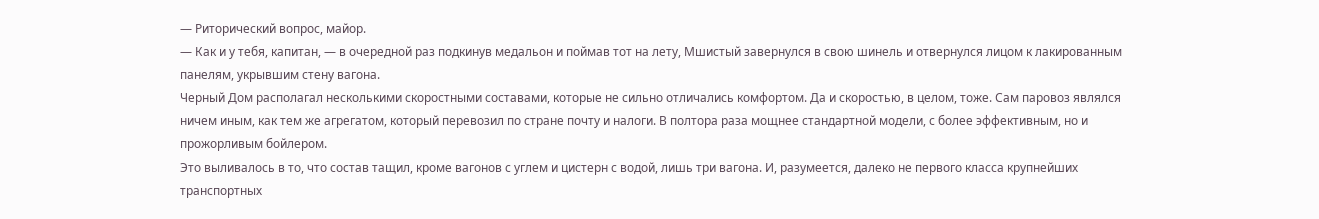— Риторический вопрос, майор.
— Как и у тебя, капитан, — в очередной раз подкинув медальон и поймав тот на лету, Мшистый завернулся в свою шинель и отвернулся лицом к лакированным панелям, укрывшим стену вагона.
Черный Дом располагал несколькими скоростными составами, которые не сильно отличались комфортом. Да и скоростью, в целом, тоже. Сам паровоз являлся ничем иным, как тем же агрегатом, который перевозил по стране почту и налоги. В полтора раза мощнее стандартной модели, с более эффективным, но и прожорливым бойлером.
Это выливалось в то, что состав тащил, кроме вагонов с углем и цистерн с водой, лишь три вагона. И, разумеется, далеко не первого класса крупнейших транспортных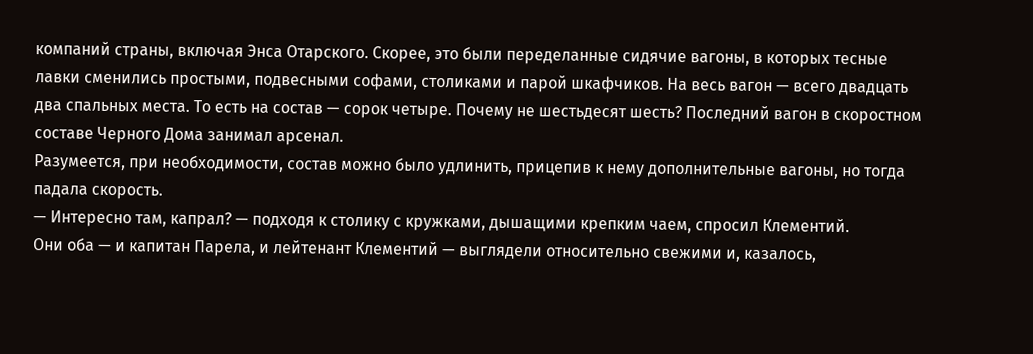компаний страны, включая Энса Отарского. Скорее, это были переделанные сидячие вагоны, в которых тесные лавки сменились простыми, подвесными софами, столиками и парой шкафчиков. На весь вагон — всего двадцать два спальных места. То есть на состав — сорок четыре. Почему не шестьдесят шесть? Последний вагон в скоростном составе Черного Дома занимал арсенал.
Разумеется, при необходимости, состав можно было удлинить, прицепив к нему дополнительные вагоны, но тогда падала скорость.
— Интересно там, капрал? — подходя к столику с кружками, дышащими крепким чаем, спросил Клементий.
Они оба — и капитан Парела, и лейтенант Клементий — выглядели относительно свежими и, казалось,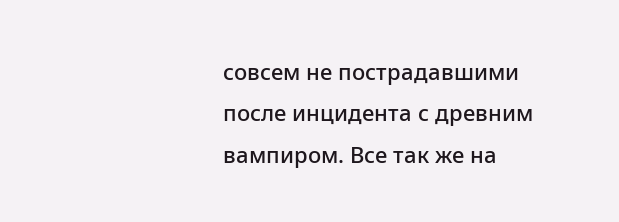совсем не пострадавшими после инцидента с древним вампиром. Все так же на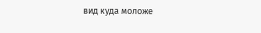вид куда моложе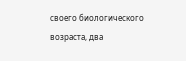своего биологического возраста, два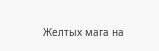Желтых мага на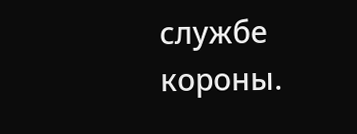службе короны.